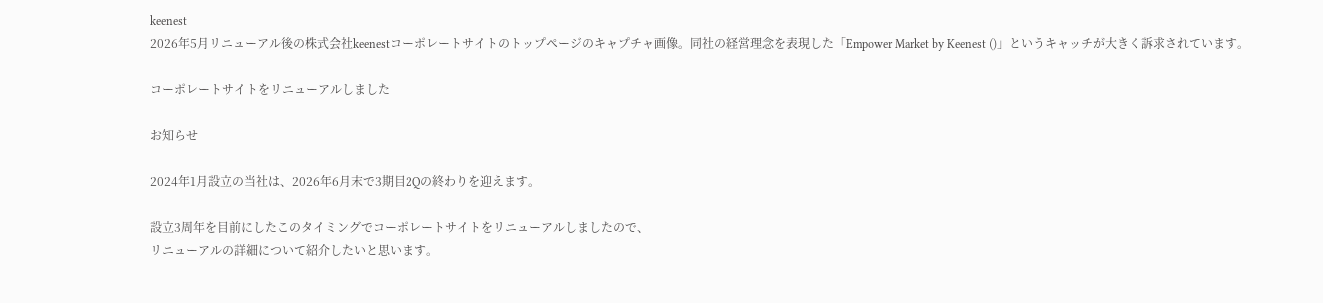keenest
2026年5月リニューアル後の株式会社keenestコーポレートサイトのトップページのキャプチャ画像。同社の経営理念を表現した「Empower Market by Keenest ()」というキャッチが大きく訴求されています。

コーポレートサイトをリニューアルしました

お知らせ

2024年1月設立の当社は、2026年6月末で3期目2Qの終わりを迎えます。

設立3周年を目前にしたこのタイミングでコーポレートサイトをリニューアルしましたので、
リニューアルの詳細について紹介したいと思います。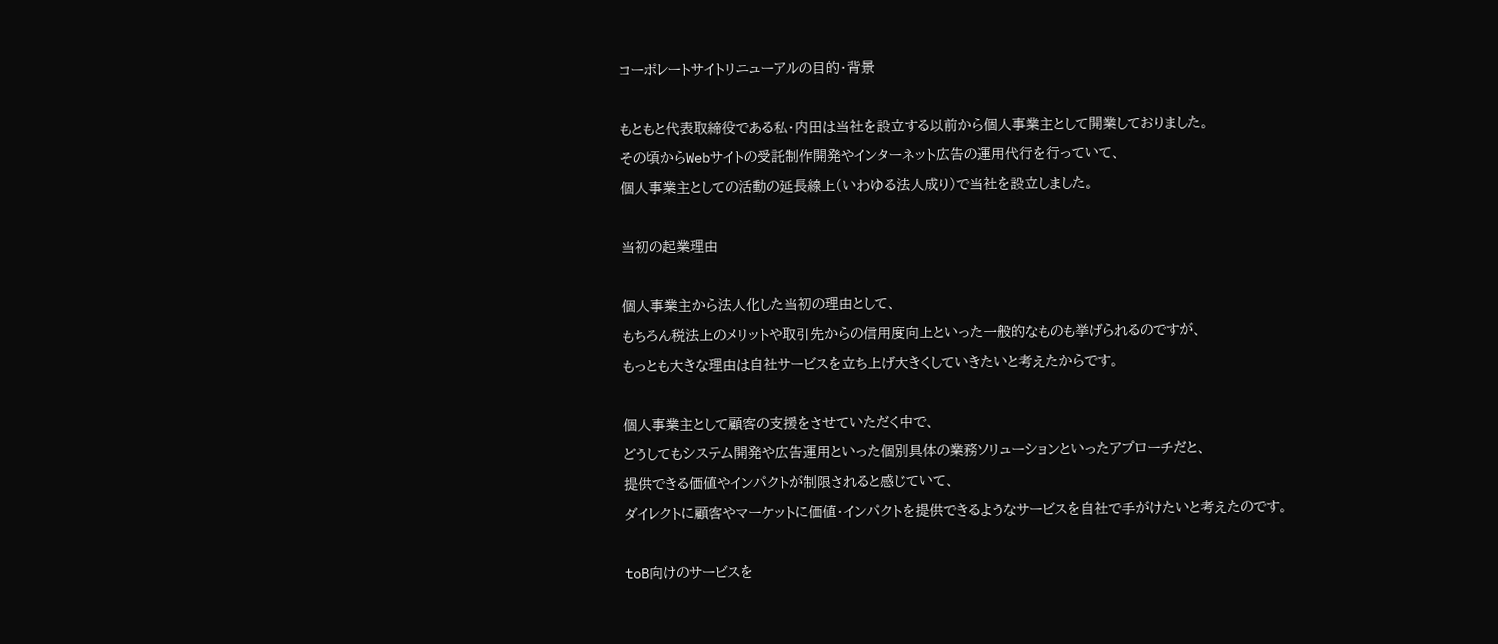コーポレートサイトリニューアルの目的・背景

もともと代表取締役である私・内田は当社を設立する以前から個人事業主として開業しておりました。
その頃からWebサイトの受託制作開発やインターネット広告の運用代行を行っていて、
個人事業主としての活動の延長線上(いわゆる法人成り)で当社を設立しました。

当初の起業理由

個人事業主から法人化した当初の理由として、
もちろん税法上のメリットや取引先からの信用度向上といった一般的なものも挙げられるのですが、
もっとも大きな理由は自社サービスを立ち上げ大きくしていきたいと考えたからです。

個人事業主として顧客の支援をさせていただく中で、
どうしてもシステム開発や広告運用といった個別具体の業務ソリューションといったアプローチだと、
提供できる価値やインパクトが制限されると感じていて、
ダイレクトに顧客やマーケットに価値・インパクトを提供できるようなサービスを自社で手がけたいと考えたのです。

toB向けのサービスを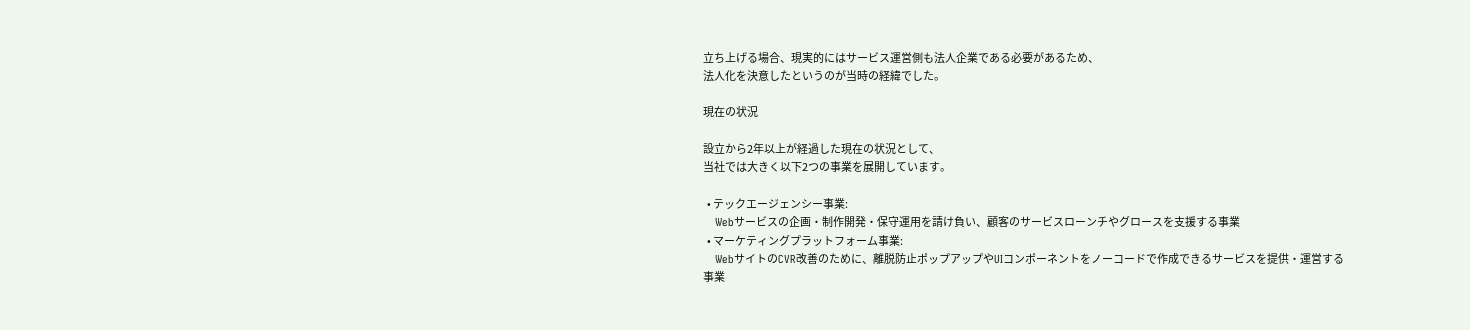立ち上げる場合、現実的にはサービス運営側も法人企業である必要があるため、
法人化を決意したというのが当時の経緯でした。

現在の状況

設立から2年以上が経過した現在の状況として、
当社では大きく以下2つの事業を展開しています。

  • テックエージェンシー事業:
    Webサービスの企画・制作開発・保守運用を請け負い、顧客のサービスローンチやグロースを支援する事業
  • マーケティングプラットフォーム事業:
    WebサイトのCVR改善のために、離脱防止ポップアップやUIコンポーネントをノーコードで作成できるサービスを提供・運営する事業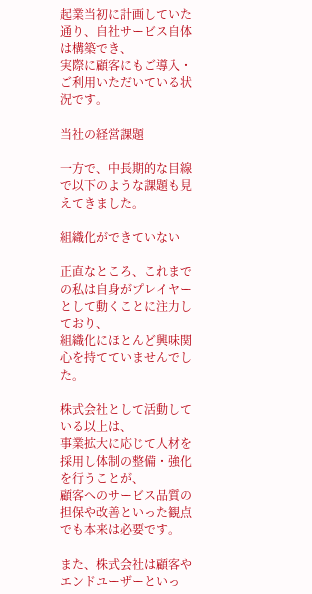起業当初に計画していた通り、自社サービス自体は構築でき、
実際に顧客にもご導入・ご利用いただいている状況です。

当社の経営課題

一方で、中長期的な目線で以下のような課題も見えてきました。

組織化ができていない

正直なところ、これまでの私は自身がプレイヤーとして動くことに注力しており、
組織化にほとんど興味関心を持てていませんでした。

株式会社として活動している以上は、
事業拡大に応じて人材を採用し体制の整備・強化を行うことが、
顧客へのサービス品質の担保や改善といった観点でも本来は必要です。

また、株式会社は顧客やエンドユーザーといっ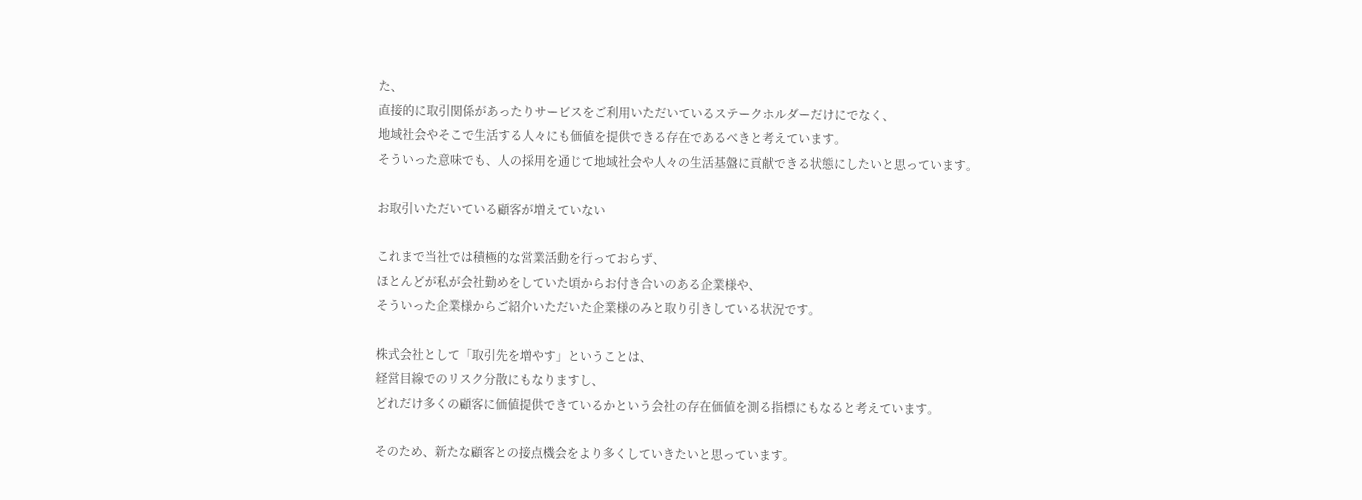た、
直接的に取引関係があったりサービスをご利用いただいているステークホルダーだけにでなく、
地域社会やそこで生活する人々にも価値を提供できる存在であるべきと考えています。
そういった意味でも、人の採用を通じて地域社会や人々の生活基盤に貢献できる状態にしたいと思っています。

お取引いただいている顧客が増えていない

これまで当社では積極的な営業活動を行っておらず、
ほとんどが私が会社勤めをしていた頃からお付き合いのある企業様や、
そういった企業様からご紹介いただいた企業様のみと取り引きしている状況です。

株式会社として「取引先を増やす」ということは、
経営目線でのリスク分散にもなりますし、
どれだけ多くの顧客に価値提供できているかという会社の存在価値を測る指標にもなると考えています。

そのため、新たな顧客との接点機会をより多くしていきたいと思っています。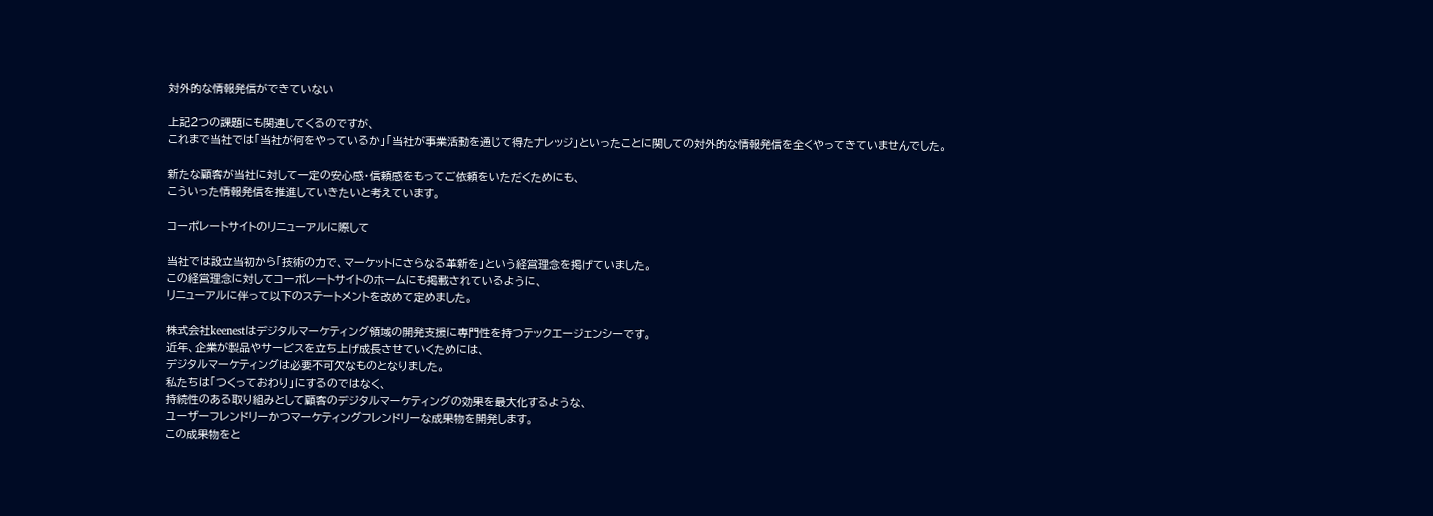対外的な情報発信ができていない

上記2つの課題にも関連してくるのですが、
これまで当社では「当社が何をやっているか」「当社が事業活動を通じて得たナレッジ」といったことに関しての対外的な情報発信を全くやってきていませんでした。

新たな顧客が当社に対して一定の安心感・信頼感をもってご依頼をいただくためにも、
こういった情報発信を推進していきたいと考えています。

コーポレートサイトのリニューアルに際して

当社では設立当初から「技術の力で、マーケットにさらなる革新を」という経営理念を掲げていました。
この経営理念に対してコーポレートサイトのホームにも掲載されているように、
リニューアルに伴って以下のステートメントを改めて定めました。

株式会社keenestはデジタルマーケティング領域の開発支援に専門性を持つテックエージェンシーです。
近年、企業が製品やサービスを立ち上げ成長させていくためには、
デジタルマーケティングは必要不可欠なものとなりました。
私たちは「つくっておわり」にするのではなく、
持続性のある取り組みとして顧客のデジタルマーケティングの効果を最大化するような、
ユーザーフレンドリーかつマーケティングフレンドリーな成果物を開発します。
この成果物をと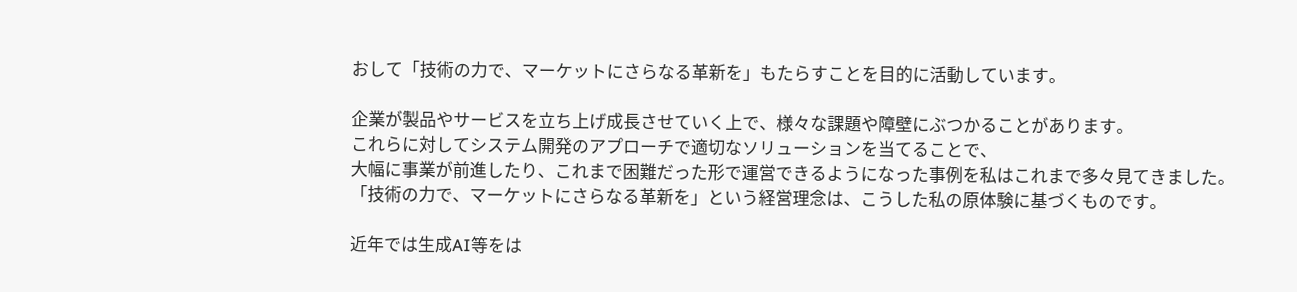おして「技術の力で、マーケットにさらなる革新を」もたらすことを目的に活動しています。

企業が製品やサービスを立ち上げ成長させていく上で、様々な課題や障壁にぶつかることがあります。
これらに対してシステム開発のアプローチで適切なソリューションを当てることで、
大幅に事業が前進したり、これまで困難だった形で運営できるようになった事例を私はこれまで多々見てきました。
「技術の力で、マーケットにさらなる革新を」という経営理念は、こうした私の原体験に基づくものです。

近年では生成AI等をは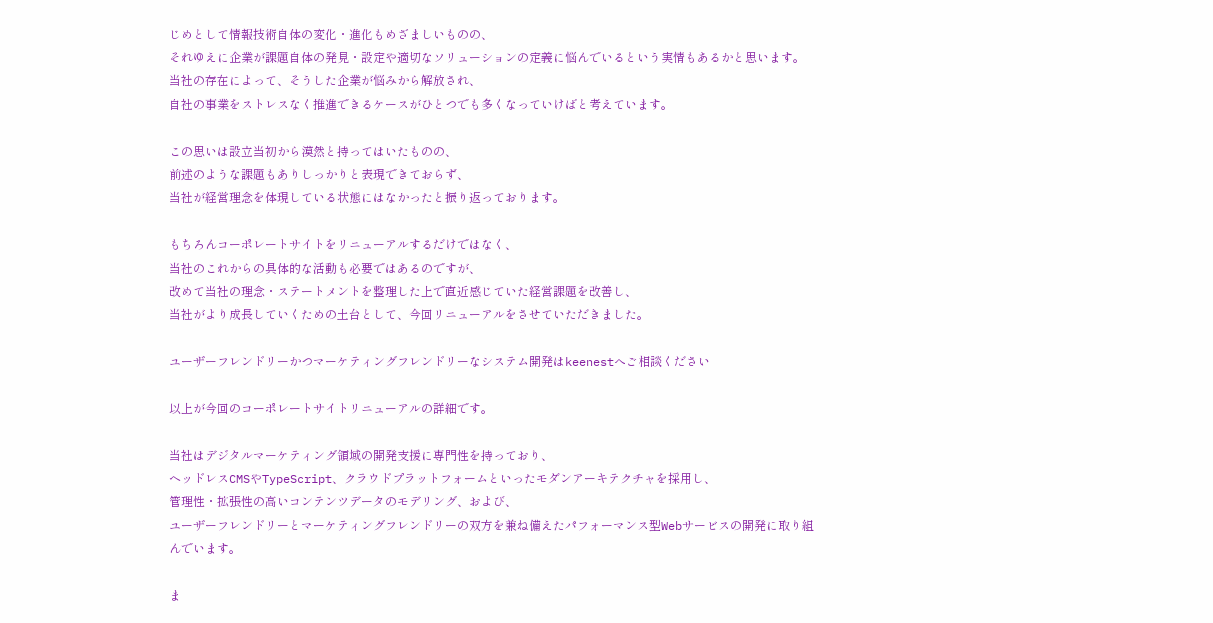じめとして情報技術自体の変化・進化もめざましいものの、
それゆえに企業が課題自体の発見・設定や適切なソリューションの定義に悩んでいるという実情もあるかと思います。
当社の存在によって、そうした企業が悩みから解放され、
自社の事業をストレスなく推進できるケースがひとつでも多くなっていけばと考えています。

この思いは設立当初から漠然と持ってはいたものの、
前述のような課題もありしっかりと表現できておらず、
当社が経営理念を体現している状態にはなかったと振り返っております。

もちろんコーポレートサイトをリニューアルするだけではなく、
当社のこれからの具体的な活動も必要ではあるのですが、
改めて当社の理念・ステートメントを整理した上で直近感じていた経営課題を改善し、
当社がより成長していくための土台として、今回リニューアルをさせていただきました。

ユーザーフレンドリーかつマーケティングフレンドリーなシステム開発はkeenestへご相談ください

以上が今回のコーポレートサイトリニューアルの詳細です。

当社はデジタルマーケティング領域の開発支援に専門性を持っており、
ヘッドレスCMSやTypeScript、クラウドプラットフォームといったモダンアーキテクチャを採用し、
管理性・拡張性の高いコンテンツデータのモデリング、および、
ユーザーフレンドリーとマーケティングフレンドリーの双方を兼ね備えたパフォーマンス型Webサービスの開発に取り組んでいます。

ま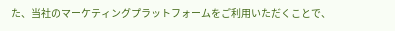た、当社のマーケティングプラットフォームをご利用いただくことで、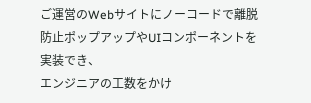ご運営のWebサイトにノーコードで離脱防止ポップアップやUIコンポーネントを実装でき、
エンジニアの工数をかけ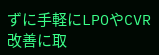ずに手軽にLPOやCVR改善に取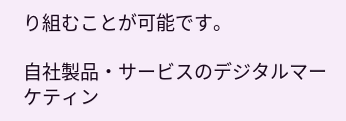り組むことが可能です。

自社製品・サービスのデジタルマーケティン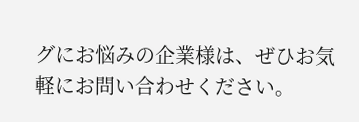グにお悩みの企業様は、ぜひお気軽にお問い合わせください。